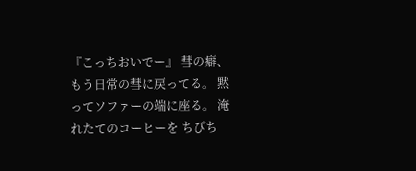『こっちおいでー』 彗の癖、もう日常の彗に戻ってる。 黙ってソファーの端に座る。 淹れたてのコーヒーを ちびち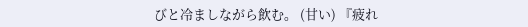びと冷ましながら飲む。 (甘い) 『疲れ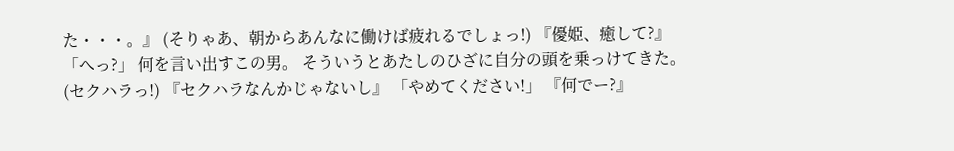た・・・。』 (そりゃあ、朝からあんなに働けば疲れるでしょっ!) 『優姫、癒して?』 「へっ?」 何を言い出すこの男。 そういうとあたしのひざに自分の頭を乗っけてきた。 (セクハラっ!) 『セクハラなんかじゃないし』 「やめてください!」 『何でー?』